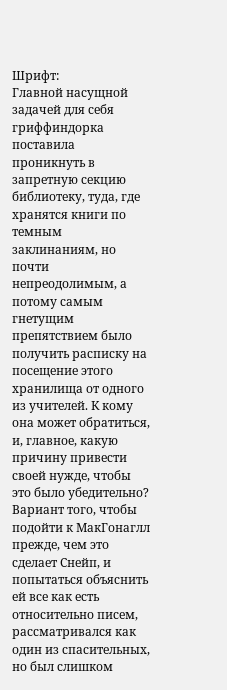Шрифт:
Главной насущной задачей для себя гриффиндорка поставила проникнуть в запретную секцию библиотеку, туда, где хранятся книги по темным заклинаниям, но почти непреодолимым, а потому самым гнетущим препятствием было получить расписку на посещение этого хранилища от одного из учителей. К кому она может обратиться, и, главное, какую причину привести своей нужде, чтобы это было убедительно?
Вариант того, чтобы подойти к МакГонаглл прежде, чем это сделает Снейп, и попытаться объяснить ей все как есть относительно писем, рассматривался как один из спасительных, но был слишком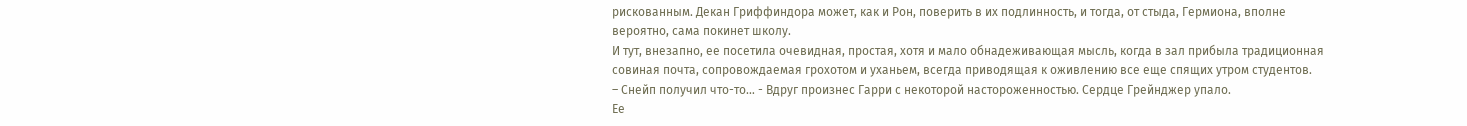рискованным. Декан Гриффиндора может, как и Рон, поверить в их подлинность, и тогда, от стыда, Гермиона, вполне вероятно, сама покинет школу.
И тут, внезапно, ее посетила очевидная, простая, хотя и мало обнадеживающая мысль, когда в зал прибыла традиционная совиная почта, сопровождаемая грохотом и уханьем, всегда приводящая к оживлению все еще спящих утром студентов.
– Снейп получил что-то… - Вдруг произнес Гарри с некоторой настороженностью. Сердце Грейнджер упало.
Ее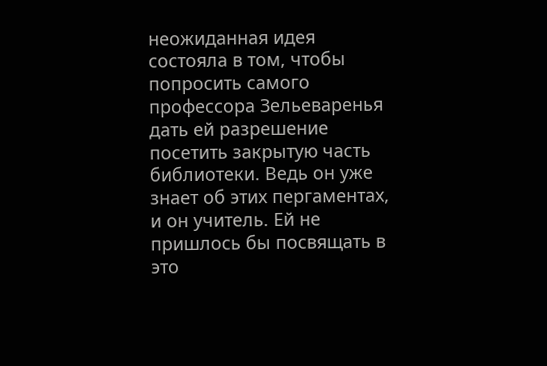неожиданная идея состояла в том, чтобы попросить самого профессора Зельеваренья дать ей разрешение посетить закрытую часть библиотеки. Ведь он уже знает об этих пергаментах, и он учитель. Ей не пришлось бы посвящать в это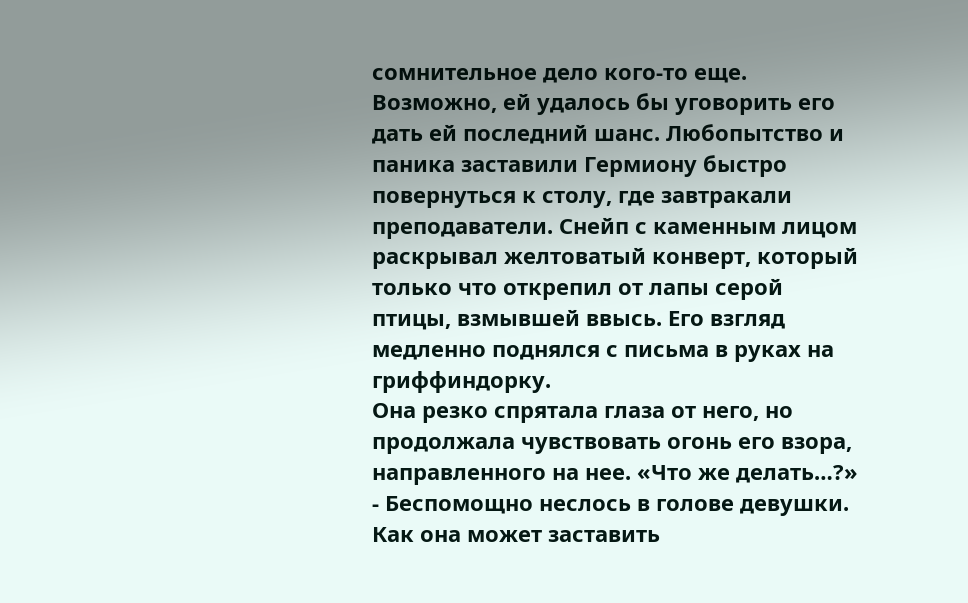сомнительное дело кого-то еще. Возможно, ей удалось бы уговорить его дать ей последний шанс. Любопытство и паника заставили Гермиону быстро повернуться к столу, где завтракали преподаватели. Снейп с каменным лицом раскрывал желтоватый конверт, который только что открепил от лапы серой птицы, взмывшей ввысь. Его взгляд медленно поднялся с письма в руках на гриффиндорку.
Она резко спрятала глаза от него, но продолжала чувствовать огонь его взора, направленного на нее. «Что же делать…?» - Беспомощно неслось в голове девушки. Как она может заставить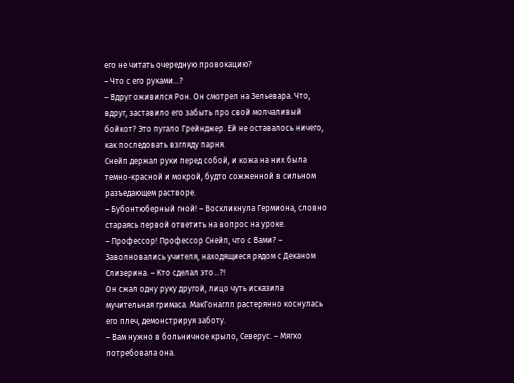его не читать очередную провокацию?
– Что с его руками…?
– Вдруг оживился Рон. Он смотрел на Зельевара. Что, вдруг, заставило его забыть про свой молчаливый бойкот? Это пугало Грейнджер. Ей не оставалось ничего, как последовать взгляду парня.
Снейп держал руки перед собой, и кожа на них была темно-красной и мокрой, будто сожженной в сильном разъедающем растворе.
– Бубонтюберный гной! – Воскликнула Гермиона, словно стараясь первой ответить на вопрос на уроке.
– Профессор! Профессор Снейп, что с Вами? – Заволновались учителя, находящиеся рядом с Деканом Слизерина. – Кто сделал это…?!
Он сжал одну руку другой, лицо чуть исказила мучительная гримаса. МакГонаглл растерянно коснулась его плеч, демонстрируя заботу.
– Вам нужно в больничное крыло, Северус. – Мягко потребовала она.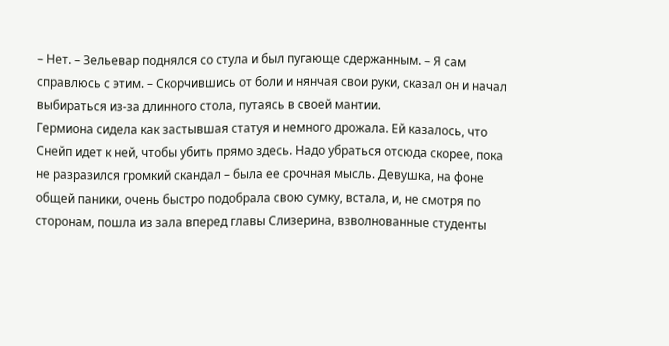– Нет. – Зельевар поднялся со стула и был пугающе сдержанным. – Я сам справлюсь с этим. – Скорчившись от боли и нянчая свои руки, сказал он и начал выбираться из-за длинного стола, путаясь в своей мантии.
Гермиона сидела как застывшая статуя и немного дрожала. Ей казалось, что Снейп идет к ней, чтобы убить прямо здесь. Надо убраться отсюда скорее, пока не разразился громкий скандал – была ее срочная мысль. Девушка, на фоне общей паники, очень быстро подобрала свою сумку, встала, и, не смотря по сторонам, пошла из зала вперед главы Слизерина, взволнованные студенты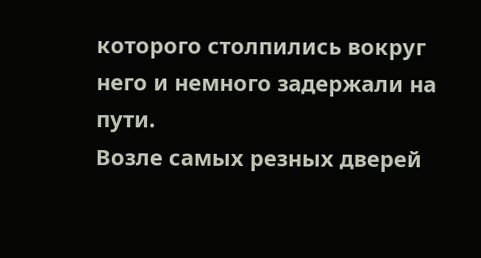которого столпились вокруг него и немного задержали на пути.
Возле самых резных дверей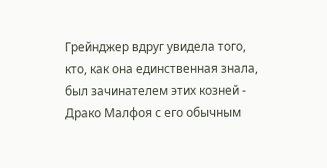Грейнджер вдруг увидела того, кто, как она единственная знала, был зачинателем этих козней - Драко Малфоя с его обычным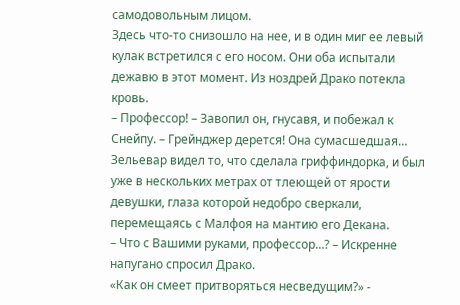самодовольным лицом.
Здесь что-то снизошло на нее, и в один миг ее левый кулак встретился с его носом. Они оба испытали дежавю в этот момент. Из ноздрей Драко потекла кровь.
– Профессор! – Завопил он, гнусавя, и побежал к Снейпу. – Грейнджер дерется! Она сумасшедшая…
Зельевар видел то, что сделала гриффиндорка, и был уже в нескольких метрах от тлеющей от ярости девушки, глаза которой недобро сверкали, перемещаясь с Малфоя на мантию его Декана.
– Что с Вашими руками, профессор…? – Искренне напугано спросил Драко.
«Как он смеет притворяться несведущим?» -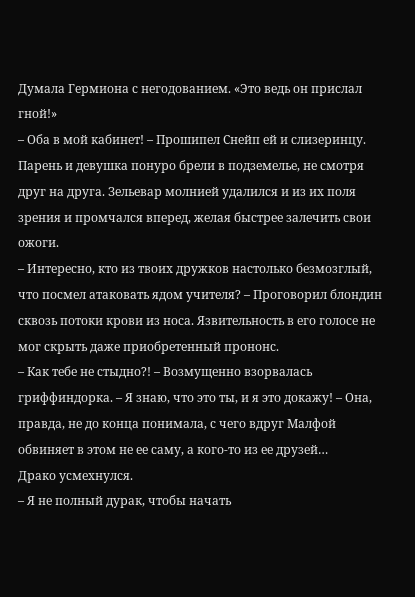Думала Гермиона с негодованием. «Это ведь он прислал гной!»
– Оба в мой кабинет! – Прошипел Снейп ей и слизеринцу.
Парень и девушка понуро брели в подземелье, не смотря друг на друга. Зельевар молнией удалился и из их поля зрения и промчался вперед, желая быстрее залечить свои ожоги.
– Интересно, кто из твоих дружков настолько безмозглый, что посмел атаковать ядом учителя? – Проговорил блондин сквозь потоки крови из носа. Язвительность в его голосе не мог скрыть даже приобретенный прононс.
– Как тебе не стыдно?! – Возмущенно взорвалась гриффиндорка. – Я знаю, что это ты, и я это докажу! – Она, правда, не до конца понимала, с чего вдруг Малфой обвиняет в этом не ее саму, а кого-то из ее друзей…
Драко усмехнулся.
– Я не полный дурак, чтобы начать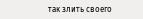так злить своего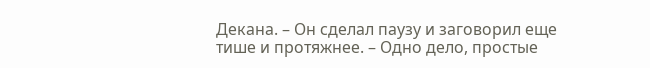Декана. – Он сделал паузу и заговорил еще тише и протяжнее. – Одно дело, простые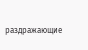раздражающие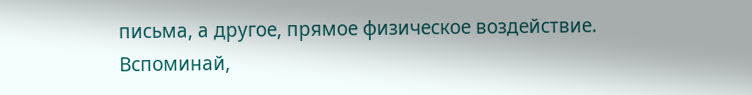письма, а другое, прямое физическое воздействие. Вспоминай,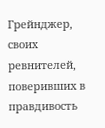Грейнджер, своих ревнителей, поверивших в правдивость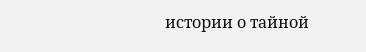истории о тайной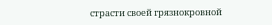страсти своей грязнокровной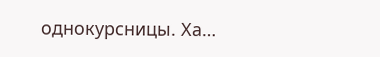однокурсницы. Ха…